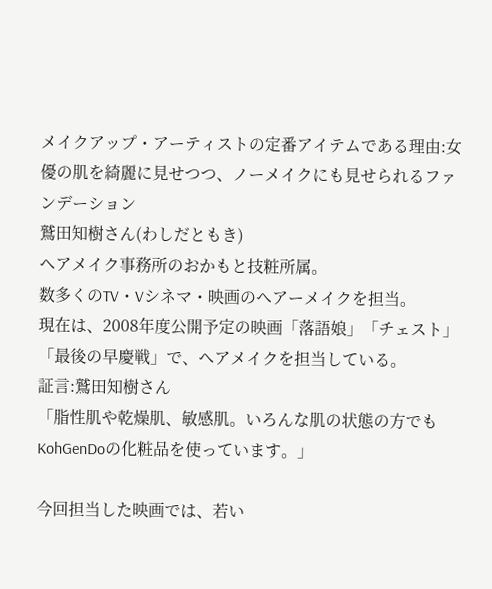メイクアップ・アーティストの定番アイテムである理由:女優の肌を綺麗に見せつつ、ノーメイクにも見せられるファンデーション
鷲田知樹さん(わしだともき)
ヘアメイク事務所のおかもと技粧所属。
数多くのTV・Vシネマ・映画のヘアーメイクを担当。
現在は、2008年度公開予定の映画「落語娘」「チェスト」「最後の早慶戦」で、ヘアメイクを担当している。
証言:鷲田知樹さん
「脂性肌や乾燥肌、敏感肌。いろんな肌の状態の方でもKohGenDoの化粧品を使っています。」

今回担当した映画では、若い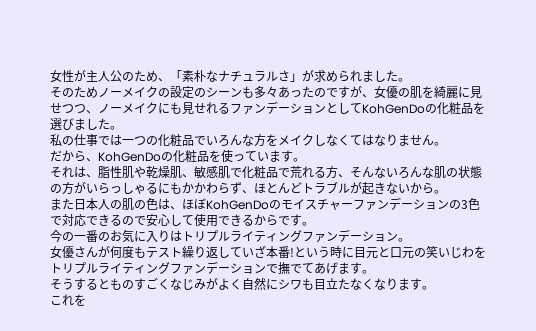女性が主人公のため、「素朴なナチュラルさ」が求められました。
そのためノーメイクの設定のシーンも多々あったのですが、女優の肌を綺麗に見せつつ、ノーメイクにも見せれるファンデーションとしてKohGenDoの化粧品を選びました。
私の仕事では一つの化粧品でいろんな方をメイクしなくてはなりません。
だから、KohGenDoの化粧品を使っています。
それは、脂性肌や乾燥肌、敏感肌で化粧品で荒れる方、そんないろんな肌の状態の方がいらっしゃるにもかかわらず、ほとんどトラブルが起きないから。
また日本人の肌の色は、ほぼKohGenDoのモイスチャーファンデーションの3色で対応できるので安心して使用できるからです。
今の一番のお気に入りはトリプルライティングファンデーション。
女優さんが何度もテスト繰り返していざ本番!という時に目元と口元の笑いじわをトリプルライティングファンデーションで撫でてあげます。
そうするとものすごくなじみがよく自然にシワも目立たなくなります。
これを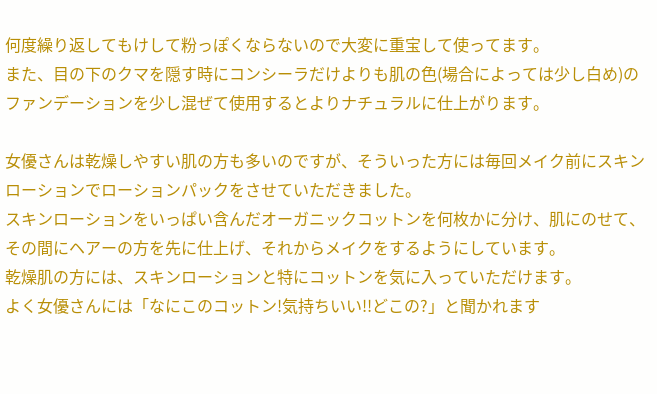何度繰り返してもけして粉っぽくならないので大変に重宝して使ってます。
また、目の下のクマを隠す時にコンシーラだけよりも肌の色(場合によっては少し白め)のファンデーションを少し混ぜて使用するとよりナチュラルに仕上がります。

女優さんは乾燥しやすい肌の方も多いのですが、そういった方には毎回メイク前にスキンローションでローションパックをさせていただきました。
スキンローションをいっぱい含んだオーガニックコットンを何枚かに分け、肌にのせて、その間にヘアーの方を先に仕上げ、それからメイクをするようにしています。
乾燥肌の方には、スキンローションと特にコットンを気に入っていただけます。
よく女優さんには「なにこのコットン!気持ちいい!!どこの?」と聞かれます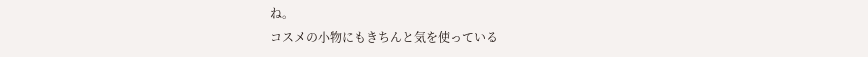ね。
コスメの小物にもきちんと気を使っている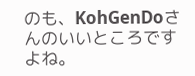のも、KohGenDoさんのいいところですよね。